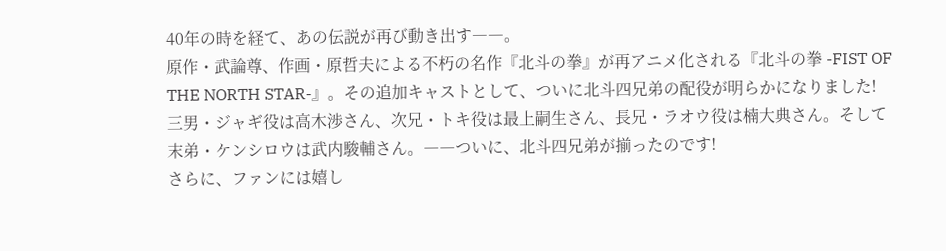40年の時を経て、あの伝説が再び動き出す――。
原作・武論尊、作画・原哲夫による不朽の名作『北斗の拳』が再アニメ化される『北斗の拳 -FIST OF THE NORTH STAR-』。その追加キャストとして、ついに北斗四兄弟の配役が明らかになりました!
三男・ジャギ役は高木渉さん、次兄・トキ役は最上嗣生さん、長兄・ラオウ役は楠大典さん。そして末弟・ケンシロウは武内駿輔さん。――ついに、北斗四兄弟が揃ったのです!
さらに、ファンには嬉し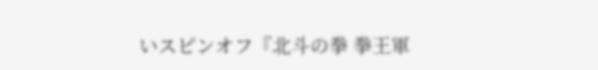いスピンオフ『北斗の拳 拳王軍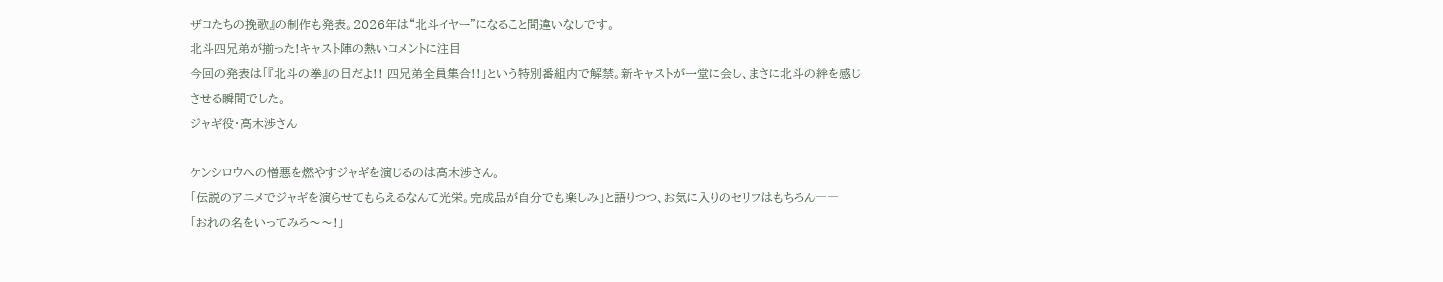ザコたちの挽歌』の制作も発表。2026年は“北斗イヤー”になること間違いなしです。
北斗四兄弟が揃った!キャスト陣の熱いコメントに注目
今回の発表は「『北斗の拳』の日だよ!! 四兄弟全員集合!!」という特別番組内で解禁。新キャストが一堂に会し、まさに北斗の絆を感じさせる瞬間でした。
ジャギ役・高木渉さん

ケンシロウへの憎悪を燃やすジャギを演じるのは高木渉さん。
「伝説のアニメでジャギを演らせてもらえるなんて光栄。完成品が自分でも楽しみ」と語りつつ、お気に入りのセリフはもちろん――
「おれの名をいってみろ〜〜!」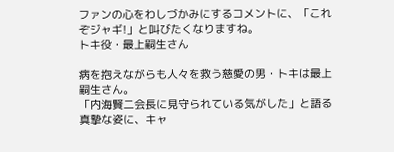ファンの心をわしづかみにするコメントに、「これぞジャギ!」と叫びたくなりますね。
トキ役・最上嗣生さん

病を抱えながらも人々を救う慈愛の男・トキは最上嗣生さん。
「内海賢二会長に見守られている気がした」と語る真摯な姿に、キャ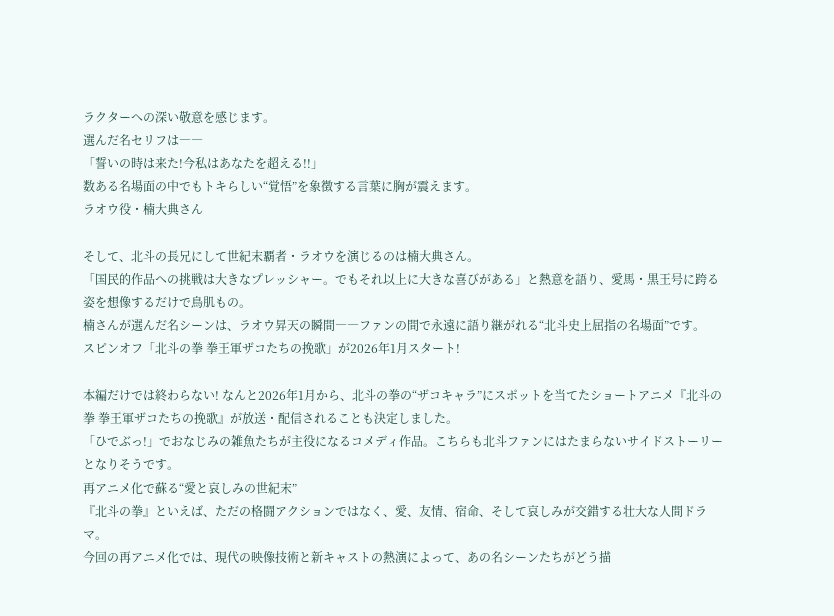ラクターへの深い敬意を感じます。
選んだ名セリフは――
「誓いの時は来た!今私はあなたを超える!!」
数ある名場面の中でもトキらしい“覚悟”を象徴する言葉に胸が震えます。
ラオウ役・楠大典さん

そして、北斗の長兄にして世紀末覇者・ラオウを演じるのは楠大典さん。
「国民的作品への挑戦は大きなプレッシャー。でもそれ以上に大きな喜びがある」と熱意を語り、愛馬・黒王号に跨る姿を想像するだけで鳥肌もの。
楠さんが選んだ名シーンは、ラオウ昇天の瞬間――ファンの間で永遠に語り継がれる“北斗史上屈指の名場面”です。
スピンオフ「北斗の拳 拳王軍ザコたちの挽歌」が2026年1月スタート!

本編だけでは終わらない! なんと2026年1月から、北斗の拳の“ザコキャラ”にスポットを当てたショートアニメ『北斗の拳 拳王軍ザコたちの挽歌』が放送・配信されることも決定しました。
「ひでぶっ!」でおなじみの雑魚たちが主役になるコメディ作品。こちらも北斗ファンにはたまらないサイドストーリーとなりそうです。
再アニメ化で蘇る“愛と哀しみの世紀末”
『北斗の拳』といえば、ただの格闘アクションではなく、愛、友情、宿命、そして哀しみが交錯する壮大な人間ドラマ。
今回の再アニメ化では、現代の映像技術と新キャストの熱演によって、あの名シーンたちがどう描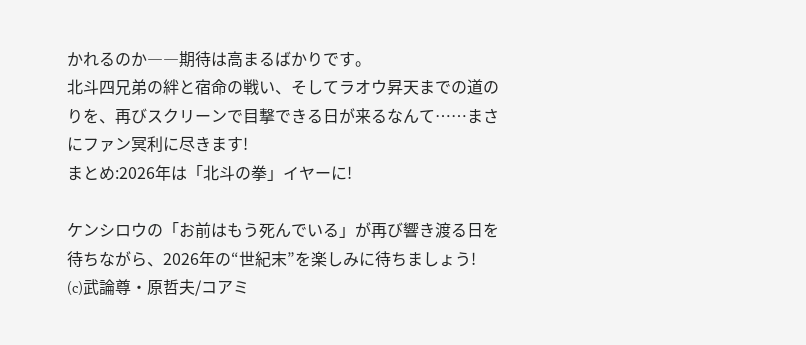かれるのか――期待は高まるばかりです。
北斗四兄弟の絆と宿命の戦い、そしてラオウ昇天までの道のりを、再びスクリーンで目撃できる日が来るなんて……まさにファン冥利に尽きます!
まとめ:2026年は「北斗の拳」イヤーに!

ケンシロウの「お前はもう死んでいる」が再び響き渡る日を待ちながら、2026年の“世紀末”を楽しみに待ちましょう!
(c)武論尊・原哲夫/コアミ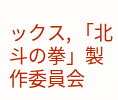ックス, 「北斗の拳」製作委員会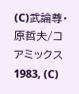(C)武論尊・原哲夫/コアミックス 1983, (C)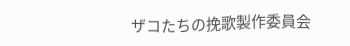ザコたちの挽歌製作委員会